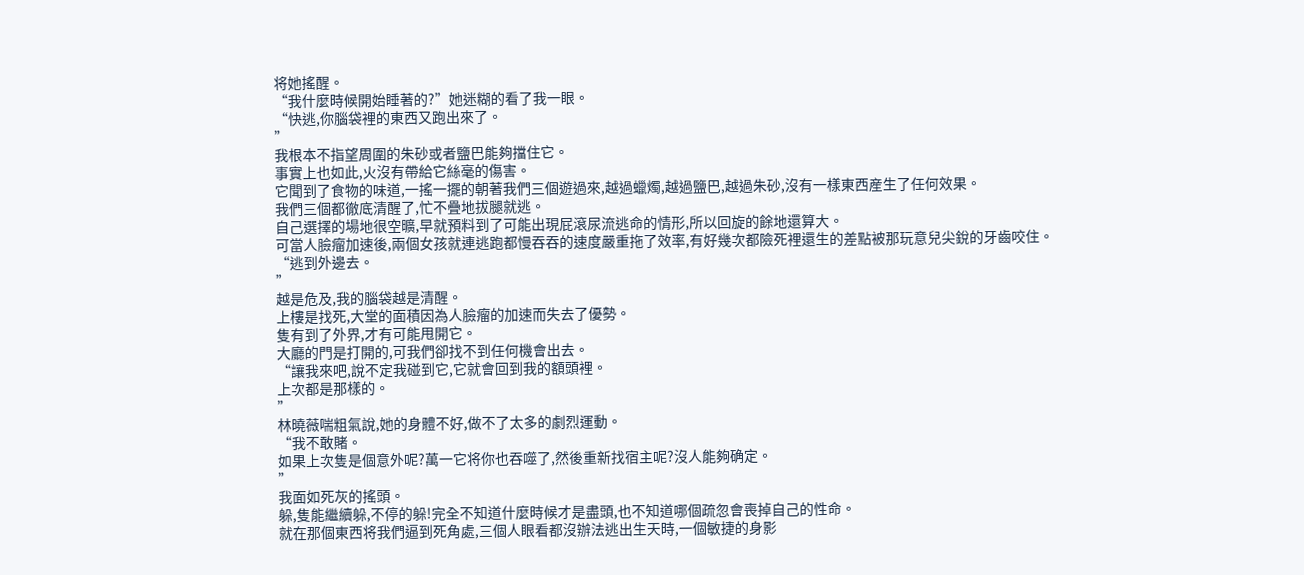将她搖醒。
“我什麼時候開始睡著的?”她迷糊的看了我一眼。
“快逃,你腦袋裡的東西又跑出來了。
”
我根本不指望周圍的朱砂或者鹽巴能夠擋住它。
事實上也如此,火沒有帶給它絲毫的傷害。
它聞到了食物的味道,一搖一擺的朝著我們三個遊過來,越過蠟燭,越過鹽巴,越過朱砂,沒有一樣東西産生了任何效果。
我們三個都徹底清醒了,忙不疊地拔腿就逃。
自己選擇的場地很空曠,早就預料到了可能出現屁滾尿流逃命的情形,所以回旋的餘地還算大。
可當人臉瘤加速後,兩個女孩就連逃跑都慢吞吞的速度嚴重拖了效率,有好幾次都險死裡還生的差點被那玩意兒尖銳的牙齒咬住。
“逃到外邊去。
”
越是危及,我的腦袋越是清醒。
上樓是找死,大堂的面積因為人臉瘤的加速而失去了優勢。
隻有到了外界,才有可能甩開它。
大廳的門是打開的,可我們卻找不到任何機會出去。
“讓我來吧,說不定我碰到它,它就會回到我的額頭裡。
上次都是那樣的。
”
林曉薇喘粗氣說,她的身體不好,做不了太多的劇烈運動。
“我不敢賭。
如果上次隻是個意外呢?萬一它将你也吞噬了,然後重新找宿主呢?沒人能夠确定。
”
我面如死灰的搖頭。
躲,隻能繼續躲,不停的躲!完全不知道什麼時候才是盡頭,也不知道哪個疏忽會喪掉自己的性命。
就在那個東西将我們逼到死角處,三個人眼看都沒辦法逃出生天時,一個敏捷的身影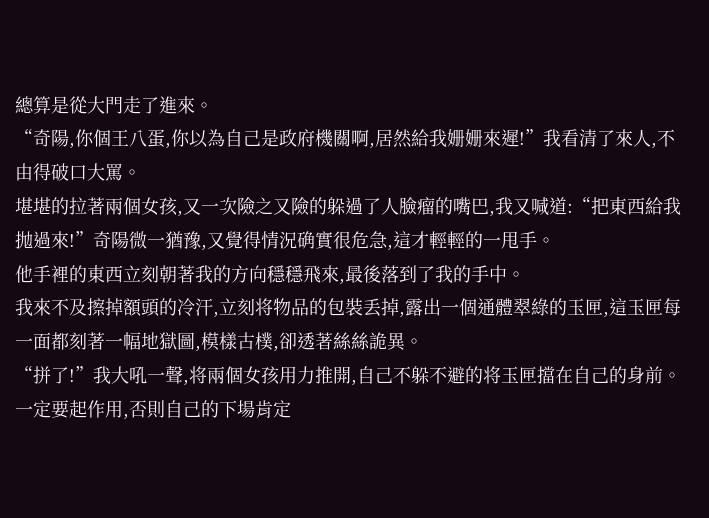總算是從大門走了進來。
“奇陽,你個王八蛋,你以為自己是政府機關啊,居然給我姗姗來遲!”我看清了來人,不由得破口大罵。
堪堪的拉著兩個女孩,又一次險之又險的躲過了人臉瘤的嘴巴,我又喊道:“把東西給我抛過來!”奇陽微一猶豫,又覺得情況确實很危急,這才輕輕的一甩手。
他手裡的東西立刻朝著我的方向穩穩飛來,最後落到了我的手中。
我來不及擦掉額頭的冷汗,立刻将物品的包裝丢掉,露出一個通體翠綠的玉匣,這玉匣每一面都刻著一幅地獄圖,模樣古樸,卻透著絲絲詭異。
“拼了!”我大吼一聲,将兩個女孩用力推開,自己不躲不避的将玉匣擋在自己的身前。
一定要起作用,否則自己的下場肯定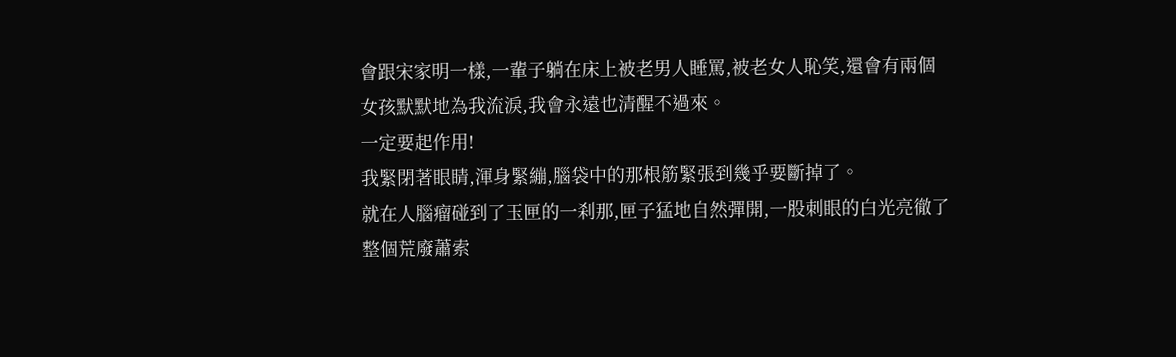會跟宋家明一樣,一輩子躺在床上被老男人睡罵,被老女人恥笑,還會有兩個女孩默默地為我流淚,我會永遠也清醒不過來。
一定要起作用!
我緊閉著眼睛,渾身緊繃,腦袋中的那根筋緊張到幾乎要斷掉了。
就在人腦瘤碰到了玉匣的一刹那,匣子猛地自然彈開,一股刺眼的白光亮徹了整個荒廢蕭索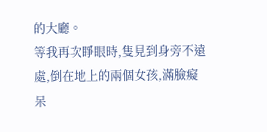的大廳。
等我再次睜眼時,隻見到身旁不遠處,倒在地上的兩個女孩,滿臉癡呆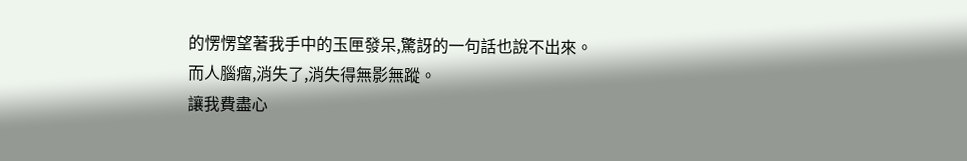的愣愣望著我手中的玉匣發呆,驚訝的一句話也說不出來。
而人腦瘤,消失了,消失得無影無蹤。
讓我費盡心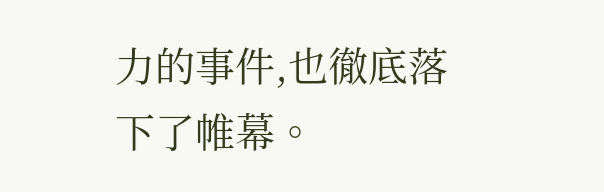力的事件,也徹底落下了帷幕。